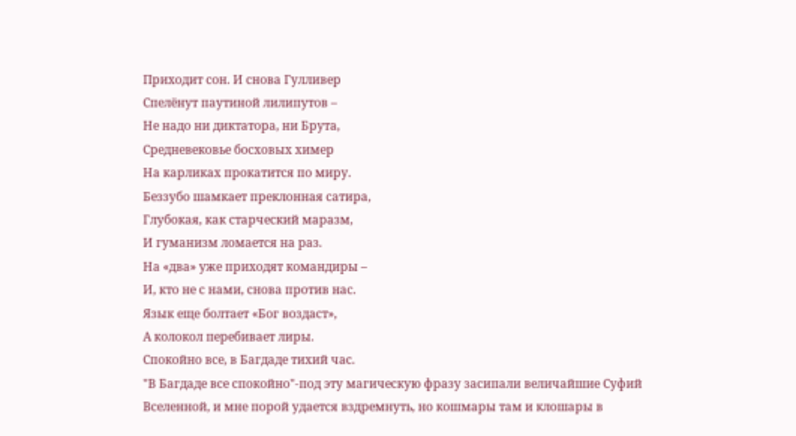Приходит сон. И снова Гулливер
Спелёнут паутиной лилипутов –
Не надо ни диктатора, ни Брута,
Средневековье босховых химер
На карликах прокатится по миру.
Беззубо шамкает преклонная сатира,
Глубокая, как старческий маразм,
И гуманизм ломается на раз.
На «два» уже приходят командиры –
И, кто не с нами, снова против нас.
Язык еще болтает «Бог воздаст»,
А колокол перебивает лиры.
Спокойно все, в Багдаде тихий час.
"В Багдаде все спокойно"-под эту магическую фразу засипали величайшие Суфий Вселенной, и мне порой удается вздремнуть, но кошмары там и клошары в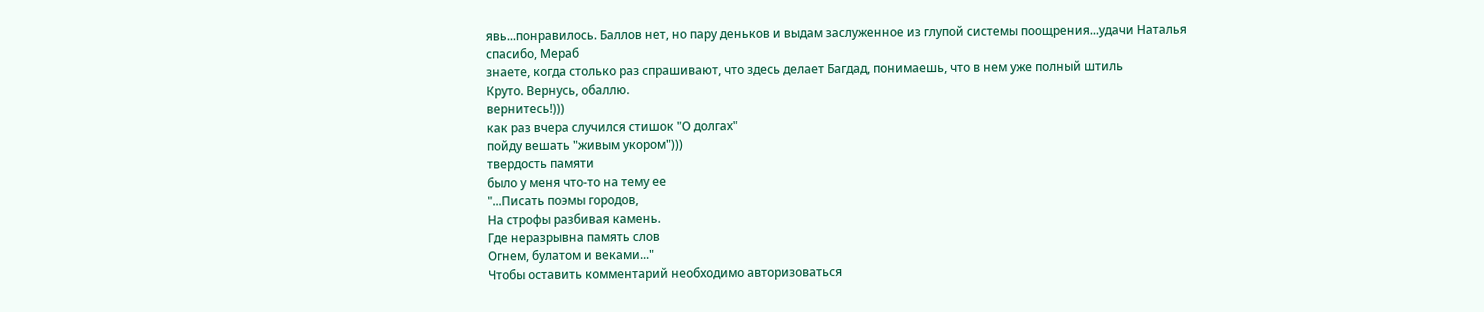явь...понравилось. Баллов нет, но пару деньков и выдам заслуженное из глупой системы поощрения...удачи Наталья
спасибо, Мераб
знаете, когда столько раз спрашивают, что здесь делает Багдад, понимаешь, что в нем уже полный штиль
Круто. Вернусь, обаллю.
вернитесь!)))
как раз вчера случился стишок "О долгах"
пойду вешать "живым укором")))
твердость памяти
было у меня что-то на тему ее
"...Писать поэмы городов,
На строфы разбивая камень.
Где неразрывна память слов
Огнем, булатом и веками..."
Чтобы оставить комментарий необходимо авторизоваться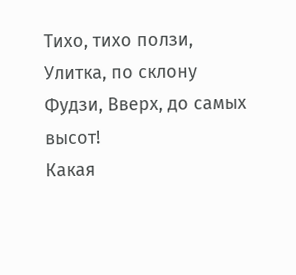Тихо, тихо ползи, Улитка, по склону Фудзи, Вверх, до самых высот!
Какая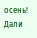осень!
Дали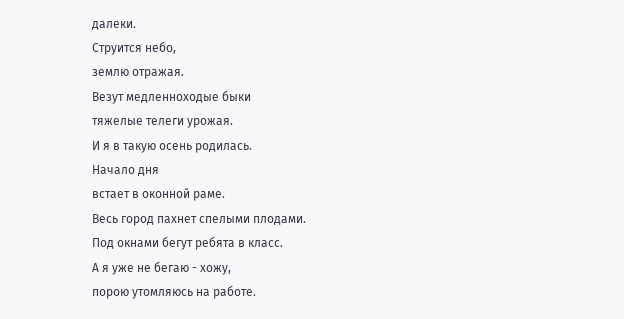далеки.
Струится небо,
землю отражая.
Везут медленноходые быки
тяжелые телеги урожая.
И я в такую осень родилась.
Начало дня
встает в оконной раме.
Весь город пахнет спелыми плодами.
Под окнами бегут ребята в класс.
А я уже не бегаю - хожу,
порою утомляюсь на работе.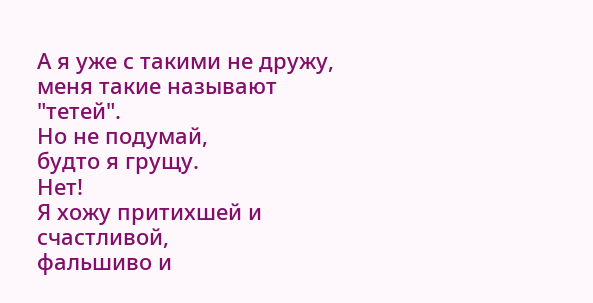А я уже с такими не дружу,
меня такие называют "тетей".
Но не подумай,
будто я грущу.
Нет!
Я хожу притихшей и счастливой,
фальшиво и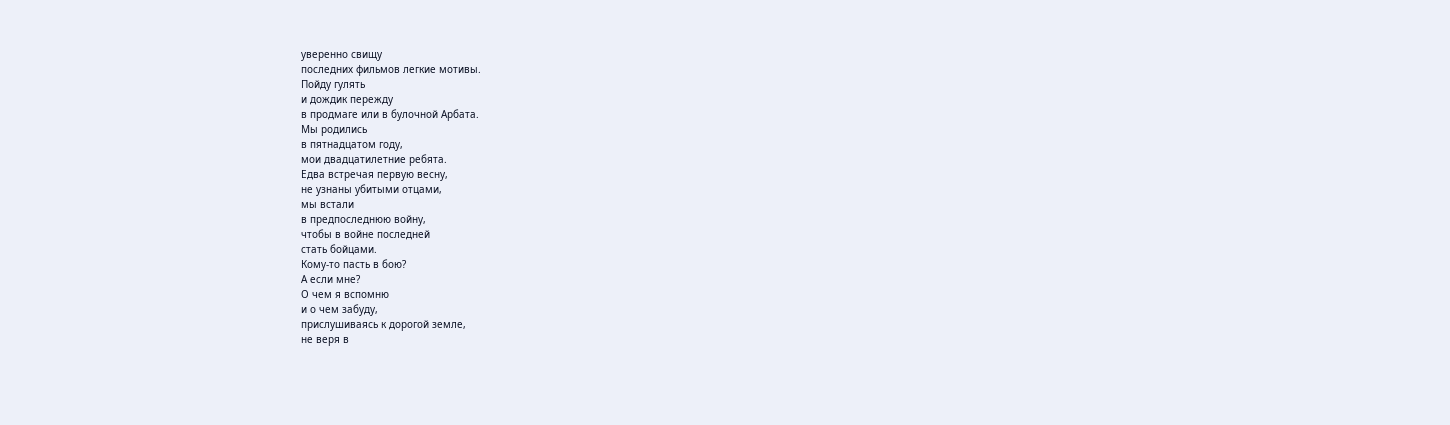уверенно свищу
последних фильмов легкие мотивы.
Пойду гулять
и дождик пережду
в продмаге или в булочной Арбата.
Мы родились
в пятнадцатом году,
мои двадцатилетние ребята.
Едва встречая первую весну,
не узнаны убитыми отцами,
мы встали
в предпоследнюю войну,
чтобы в войне последней
стать бойцами.
Кому-то пасть в бою?
А если мне?
О чем я вспомню
и о чем забуду,
прислушиваясь к дорогой земле,
не веря в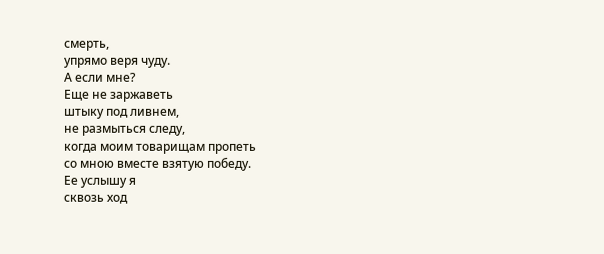смерть,
упрямо веря чуду.
А если мне?
Еще не заржаветь
штыку под ливнем,
не размыться следу,
когда моим товарищам пропеть
со мною вместе взятую победу.
Ее услышу я
сквозь ход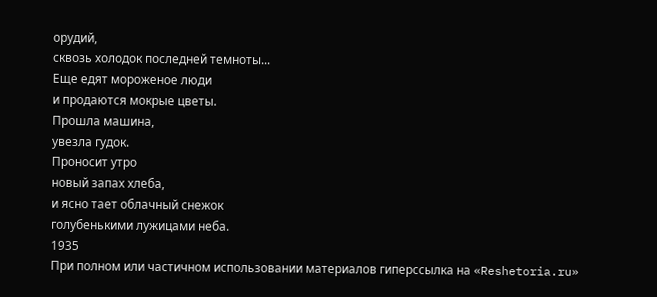орудий,
сквозь холодок последней темноты...
Еще едят мороженое люди
и продаются мокрые цветы.
Прошла машина,
увезла гудок.
Проносит утро
новый запах хлеба,
и ясно тает облачный снежок
голубенькими лужицами неба.
1935
При полном или частичном использовании материалов гиперссылка на «Reshetoria.ru»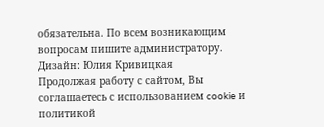обязательна. По всем возникающим вопросам пишите администратору.
Дизайн: Юлия Кривицкая
Продолжая работу с сайтом, Вы соглашаетесь с использованием cookie и политикой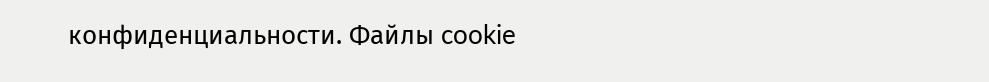конфиденциальности. Файлы cookie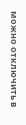можно отключить в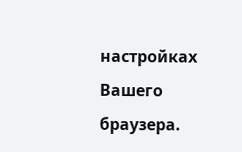настройках Вашего браузера.